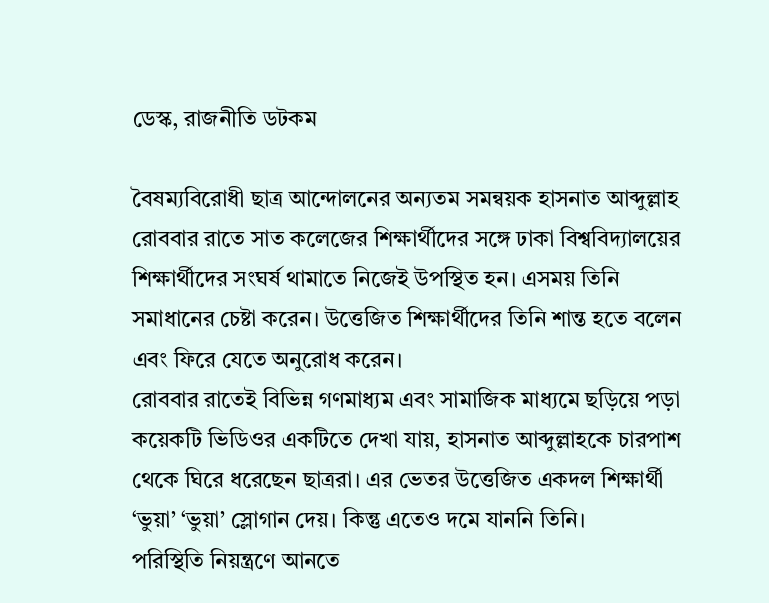ডেস্ক, রাজনীতি ডটকম

বৈষম্যবিরোধী ছাত্র আন্দোলনের অন্যতম সমন্বয়ক হাসনাত আব্দুল্লাহ রোববার রাতে সাত কলেজের শিক্ষার্থীদের সঙ্গে ঢাকা বিশ্ববিদ্যালয়ের শিক্ষার্থীদের সংঘর্ষ থামাতে নিজেই উপস্থিত হন। এসময় তিনি সমাধানের চেষ্টা করেন। উত্তেজিত শিক্ষার্থীদের তিনি শান্ত হতে বলেন এবং ফিরে যেতে অনুরোধ করেন।
রোববার রাতেই বিভিন্ন গণমাধ্যম এবং সামাজিক মাধ্যমে ছড়িয়ে পড়া কয়েকটি ভিডিওর একটিতে দেখা যায়, হাসনাত আব্দুল্লাহকে চারপাশ থেকে ঘিরে ধরেছেন ছাত্ররা। এর ভেতর উত্তেজিত একদল শিক্ষার্থী ‘ভুয়া’ ‘ভুয়া’ স্লোগান দেয়। কিন্তু এতেও দমে যাননি তিনি।
পরিস্থিতি নিয়ন্ত্রণে আনতে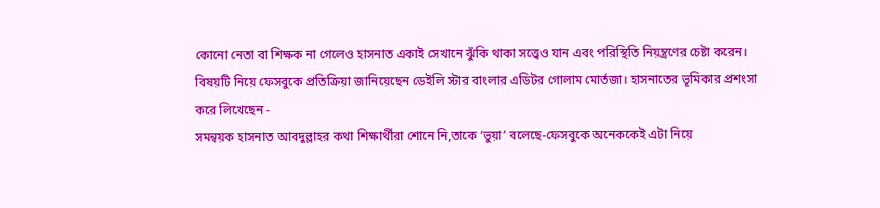কোনো নেতা বা শিক্ষক না গেলেও হাসনাত একাই সেখানে ঝুঁকি থাকা সত্ত্বেও যান এবং পরিস্থিতি নিয়ন্ত্রণের চেষ্টা করেন।
বিষয়টি নিয়ে ফেসবুকে প্রতিক্রিয়া জানিয়েছেন ডেইলি স্টার বাংলার এডিটর গোলাম মোর্তজা। হাসনাতের ভূমিকার প্রশংসা করে লিখেছেন -
সমন্বয়ক হাসনাত আবদুল্লাহর কথা শিক্ষার্থীরা শোনে নি,তাকে ‘ভুয়া’ বলেছে-ফেসবুকে অনেককেই এটা নিয়ে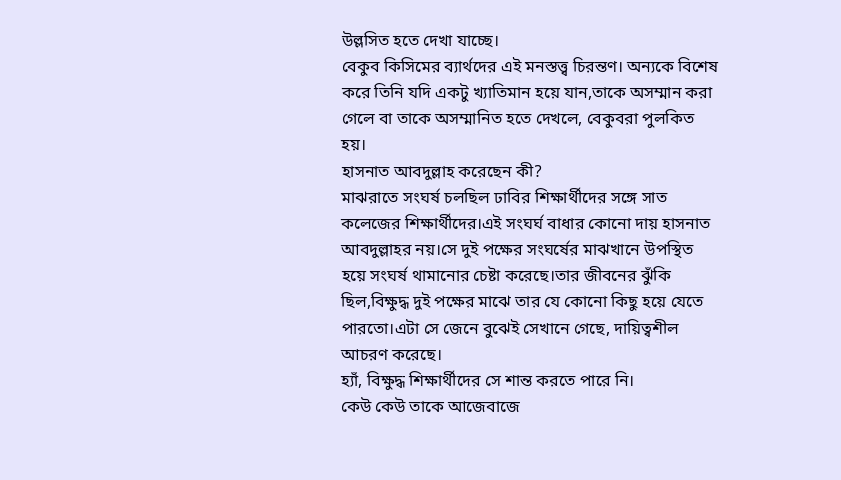উল্লসিত হতে দেখা যাচ্ছে।
বেকুব কিসিমের ব্যার্থদের এই মনস্তত্ত্ব চিরন্তণ। অন্যকে বিশেষ করে তিনি যদি একটু খ্যাতিমান হয়ে যান,তাকে অসম্মান করা গেলে বা তাকে অসম্মানিত হতে দেখলে, বেকুবরা পুলকিত হয়।
হাসনাত আবদুল্লাহ করেছেন কী?
মাঝরাতে সংঘর্ষ চলছিল ঢাবির শিক্ষার্থীদের সঙ্গে সাত কলেজের শিক্ষার্থীদের।এই সংঘর্ঘ বাধার কোনো দায় হাসনাত আবদুল্লাহর নয়।সে দুই পক্ষের সংঘর্ষের মাঝখানে উপস্থিত হয়ে সংঘর্ষ থামানোর চেষ্টা করেছে।তার জীবনের ঝুঁকি ছিল,বিক্ষুদ্ধ দুই পক্ষের মাঝে তার যে কোনো কিছু হয়ে যেতে পারতো।এটা সে জেনে বুঝেই সেখানে গেছে, দায়িত্বশীল আচরণ করেছে।
হ্যাঁ, বিক্ষুদ্ধ শিক্ষার্থীদের সে শান্ত করতে পারে নি।
কেউ কেউ তাকে আজেবাজে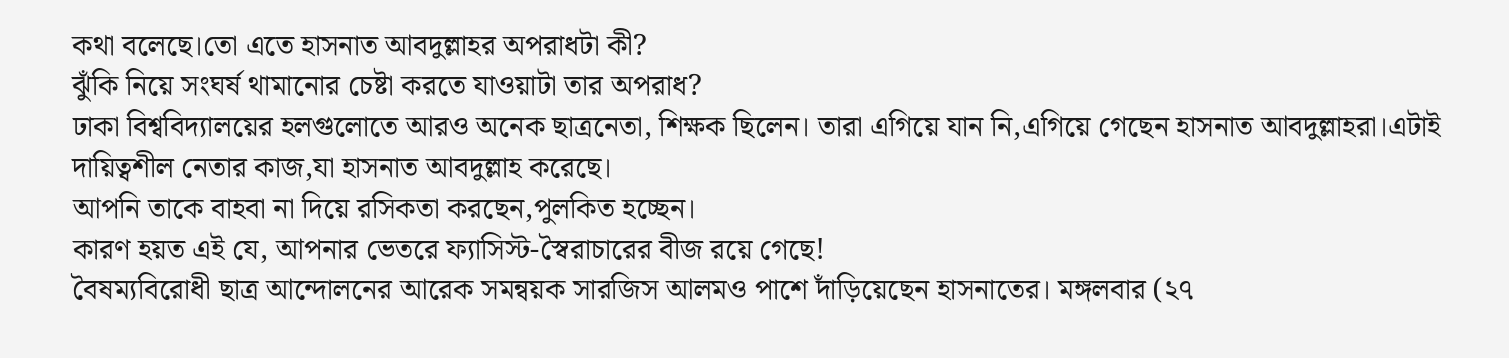কথা বলেছে।তো এতে হাসনাত আবদুল্লাহর অপরাধটা কী?
ঝুঁকি নিয়ে সংঘর্ষ থামানোর চেষ্টা করতে যাওয়াটা তার অপরাধ?
ঢাকা বিশ্ববিদ্যালয়ের হলগুলোতে আরও অনেক ছাত্রনেতা, শিক্ষক ছিলেন। তারা এগিয়ে যান নি,এগিয়ে গেছেন হাসনাত আবদুল্লাহরা।এটাই দায়িত্বশীল নেতার কাজ,যা হাসনাত আবদুল্লাহ করেছে।
আপনি তাকে বাহবা না দিয়ে রসিকতা করছেন,পুলকিত হচ্ছেন।
কারণ হয়ত এই যে, আপনার ভেতরে ফ্যাসিস্ট-স্বৈরাচারের বীজ রয়ে গেছে!
বৈষম্যবিরোধী ছাত্র আন্দোলনের আরেক সমন্বয়ক সারজিস আলমও পাশে দাঁড়িয়েছেন হাসনাতের। মঙ্গলবার (২৭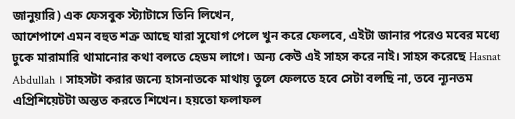জানুয়ারি) এক ফেসবুক স্ট্যাটাসে তিনি লিখেন,
আশেপাশে এমন বহুত শত্রু আছে যারা সুযোগ পেলে খুন করে ফেলবে, এইটা জানার পরেও মবের মধ্যে ঢুকে মারামারি থামানোর কথা বলতে হেডম লাগে। অন্য কেউ এই সাহস করে নাই। সাহস করেছে Hasnat Abdullah । সাহসটা করার জন্যে হাসনাতকে মাথায় তুলে ফেলতে হবে সেটা বলছি না, তবে ন্যূনতম এপ্রিশিয়েটটা অন্তত করতে শিখেন। হয়তো ফলাফল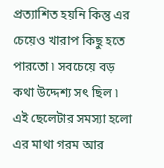প্রত্যাশিত হয়নি কিন্তু এর চেয়েও খারাপ কিছু হতে পারতো ৷ সবচেয়ে বড় কথা উদ্দেশ্য সৎ ছিল ৷
এই ছেলেটার সমস্যা হলো এর মাথা গরম আর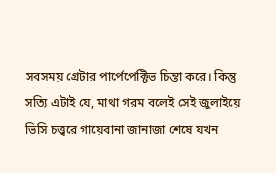সবসময় গ্রেটার পার্পেপেক্টিভ চিন্তা করে। কিন্তু সত্যি এটাই যে, মাথা গরম বলেই সেই জুলাইয়ে ভিসি চত্ত্বরে গায়েবানা জানাজা শেষে যখন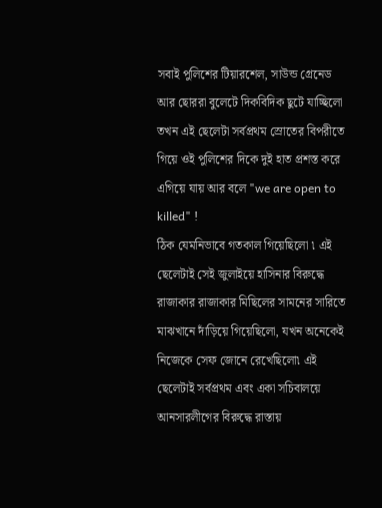সবাই পুলিশের টিয়ারশেল, সাউন্ড গ্রেনেড আর ছোররা বুলেটে দিকবিদিক ছুটে যাচ্ছিলো তখন এই ছেলেটা সর্বপ্রথম স্রোতের বিপরীতে গিয়ে ওই পুলিশের দিকে দুই হাত প্রশস্ত করে এগিয়ে যায় আর বলে "we are open to killed" !
ঠিক যেমনিভাবে গতকাল গিয়েছিলো ৷ এই ছেলেটাই সেই জুলাইয়ে হাসিনার বিরুদ্ধে রাজাকার রাজাকার মিছিলের সামনের সারিতে মাঝখানে দাঁড়িয়ে গিয়েছিলো, যখন অনেকেই নিজেকে সেফ জোনে রেখেছিলো৷ এই ছেলেটাই সর্বপ্রথম এবং একা সচিবালয়ে আনসারলীগের বিরুদ্ধে রাস্তায়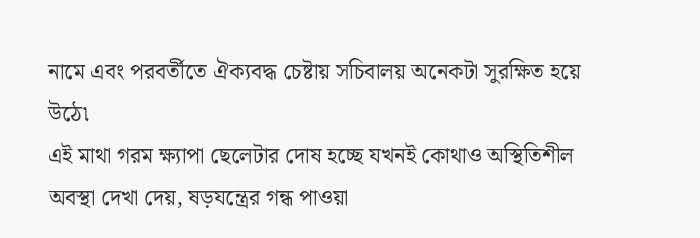নামে এবং পরবর্তীতে ঐক্যবদ্ধ চেষ্টায় সচিবালয় অনেকটা সুরক্ষিত হয়ে উঠে৷
এই মাথা গরম ক্ষ্যাপা ছেলেটার দোষ হচ্ছে যখনই কোথাও অস্থিতিশীল অবস্থা দেখা দেয়, ষড়যন্ত্রের গন্ধ পাওয়া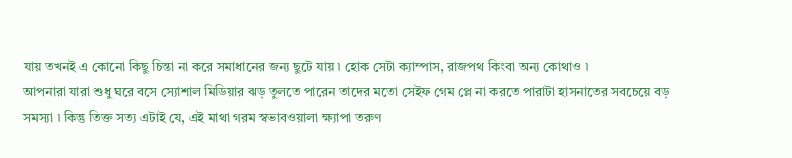যায় তখনই এ কোনো কিছু চিন্তা না করে সমাধানের জন্য ছুটে যায় ৷ হোক সেটা ক্যাম্পাস, রাজপথ কিংবা অন্য কোথাও ৷
আপনারা যারা শুধু ঘরে বসে স্যোশাল মিডিয়ার ঝড় তুলতে পারেন তাদের মতো সেইফ গেম প্লে না করতে পারাটা হাসনাতের সবচেয়ে বড় সমস্যা ৷ কিন্তু তিক্ত সত্য এটাই যে, এই মাথা গরম স্বভাবওয়ালা ক্ষ্যাপা তরুণ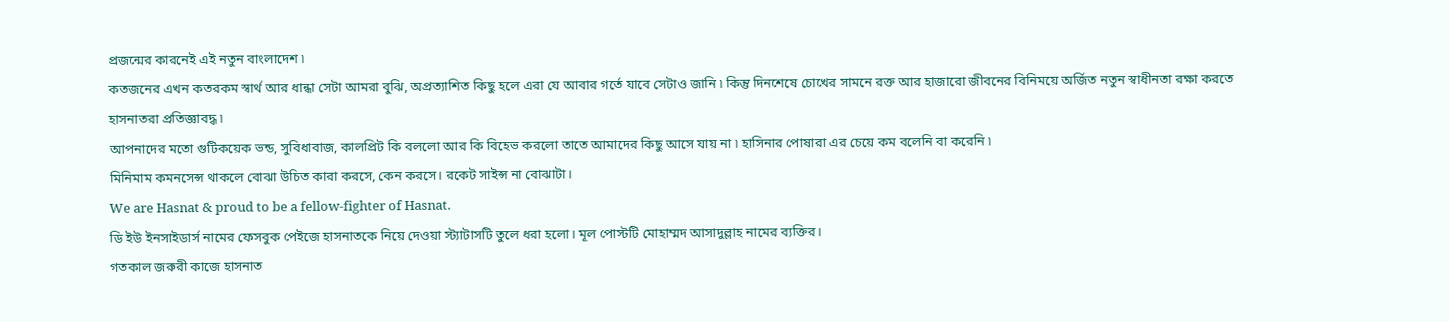প্রজন্মের কারনেই এই নতুন বাংলাদেশ ৷
কতজনের এখন কতরকম স্বার্থ আর ধান্ধা সেটা আমরা বুঝি, অপ্রত্যাশিত কিছু হলে এরা যে আবার গর্তে যাবে সেটাও জানি ৷ কিন্তু দিনশেষে চোখের সামনে রক্ত আর হাজারো জীবনের বিনিময়ে অর্জিত নতুন স্বাধীনতা রক্ষা করতে হাসনাতরা প্রতিজ্ঞাবদ্ধ ৷
আপনাদের মতো গুটিকয়েক ভন্ড, সুবিধাবাজ, কালপ্রিট কি বললো আর কি বিহেভ করলো তাতে আমাদের কিছু আসে যায় না ৷ হাসিনার পোষারা এর চেয়ে কম বলেনি বা করেনি ৷
মিনিমাম কমনসেন্স থাকলে বোঝা উচিত কারা করসে, কেন করসে। রকেট সাইন্স না বোঝাটা।
We are Hasnat & proud to be a fellow-fighter of Hasnat.
ডি ইউ ইনসাইডার্স নামের ফেসবুক পেইজে হাসনাতকে নিয়ে দেওয়া স্ট্যাটাসটি তুলে ধরা হলো। মূল পোস্টটি মোহাম্মদ আসাদুল্লাহ নামের ব্যক্তির।
গতকাল জরুরী কাজে হাসনাত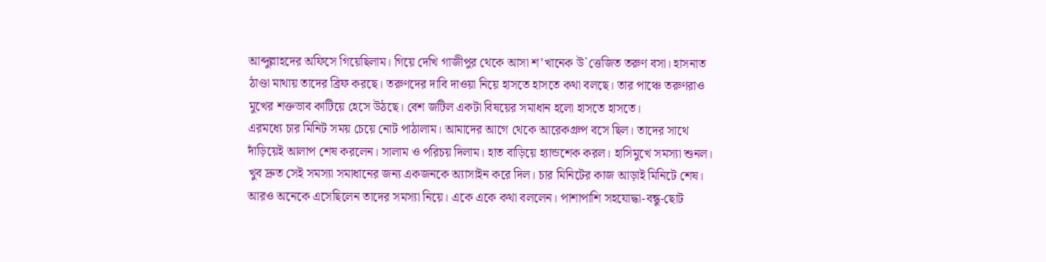আব্দুল্লাহদের অফিসে গিয়েছিলাম। গিয়ে দেখি গাজীপুর থেকে আসা শ’খানেক উ`ত্তেজিত তরুণ বসা। হাসনাত ঠাণ্ডা মাথায় তাদের ব্রিফ করছে। তরুণদের দাবি দাওয়া নিয়ে হাসতে হাসতে কথা বলছে। তার পাঞ্চে তরুণরাও মুখের শক্তভাব কাটিয়ে হেসে উঠছে। বেশ জটিল একটা বিষয়ের সমাধান হলো হাসতে হাসতে।
এরমধ্যে চার মিনিট সময় চেয়ে নোট পাঠালাম। আমাদের আগে থেকে আরেকগ্রুপ বসে ছিল। তাদের সাথে দাঁড়িয়েই আলাপ শেষ করলেন। সালাম ও পরিচয় দিলাম। হাত বাড়িয়ে হ্যান্ডশেক করল। হাসিমুখে সমস্যা শুনল। খুব দ্রুত সেই সমস্যা সমাধানের জন্য একজনকে অ্যাসাইন করে দিল। চার মিনিটের কাজ আড়াই মিনিটে শেষ। আরও অনেকে এসেছিলেন তাদের সমস্যা নিয়ে। একে একে কথা বললেন। পাশাপাশি সহযোদ্ধা-বন্ধু-ছোট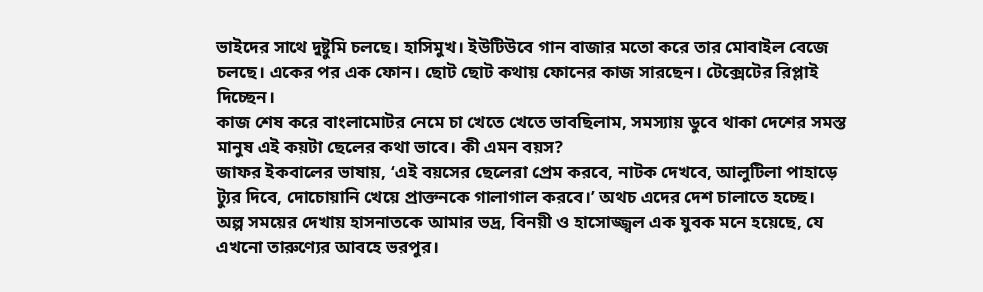ভাইদের সাথে দুষ্টুমি চলছে। হাসিমুখ। ইউটিউবে গান বাজার মতো করে তার মোবাইল বেজে চলছে। একের পর এক ফোন। ছোট ছোট কথায় ফোনের কাজ সারছেন। টেক্সেটের রিপ্লাই দিচ্ছেন।
কাজ শেষ করে বাংলামোটর নেমে চা খেতে খেতে ভাবছিলাম, সমস্যায় ডুবে থাকা দেশের সমস্ত মানুষ এই কয়টা ছেলের কথা ভাবে। কী এমন বয়স?
জাফর ইকবালের ভাষায়, ‘এই বয়সের ছেলেরা প্রেম করবে, নাটক দেখবে, আলুটিলা পাহাড়ে ট্যুর দিবে, দোচোয়ানি খেয়ে প্রাক্তনকে গালাগাল করবে।’ অথচ এদের দেশ চালাতে হচ্ছে।
অল্প সময়ের দেখায় হাসনাতকে আমার ভদ্র, বিনয়ী ও হাসোজ্জ্বল এক যুবক মনে হয়েছে, যে এখনো তারুণ্যের আবহে ভরপুর।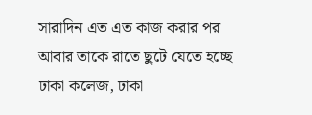সারাদিন এত এত কাজ করার পর আবার তাকে রাতে ছুটে যেতে হচ্ছে ঢাকা কলেজ, ঢাকা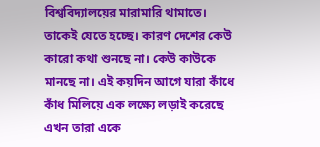বিশ্ববিদ্যালয়ের মারামারি থামাতে। তাকেই যেতে হচ্ছে। কারণ দেশের কেউ কারো কথা শুনছে না। কেউ কাউকে মানছে না। এই কয়দিন আগে যারা কাঁধে কাঁধ মিলিয়ে এক লক্ষ্যে লড়াই করেছে এখন তারা একে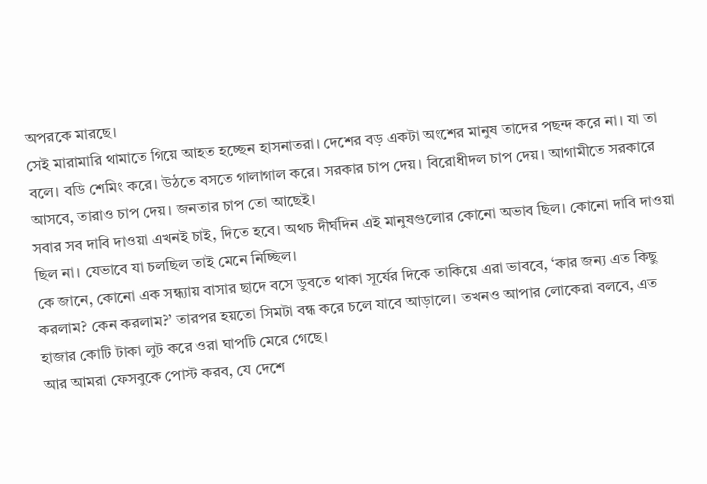অপরকে মারছে।
সেই মারামারি থামাতে গিয়ে আহত হচ্ছেন হাসনাতরা। দেশের বড় একটা অংশের মানুষ তাদের পছন্দ করে না। যা তা বলে। বডি শেমিং করে। উঠতে বসতে গালাগাল করে। সরকার চাপ দেয়। বিরোধীদল চাপ দেয়। আগামীতে সরকারে আসবে, তারাও চাপ দেয়। জনতার চাপ তো আছেই।
সবার সব দাবি দাওয়া এখনই চাই, দিতে হবে। অথচ দীর্ঘদিন এই মানুষগুলোর কোনো অভাব ছিল। কোনো দাবি দাওয়া ছিল না। যেভাবে যা চলছিল তাই মেনে নিচ্ছিল।
কে জানে, কোনো এক সন্ধ্যায় বাসার ছাদে বসে ডুবতে থাকা সূর্যের দিকে তাকিয়ে এরা ভাববে, ‘কার জন্য এত কিছু করলাম? কেন করলাম?’ তারপর হয়তো সিমটা বন্ধ করে চলে যাবে আড়ালে। তখনও আপার লোকেরা বলবে, এত হাজার কোটি টাকা লুট করে ওরা ঘাপটি মেরে গেছে।
আর আমরা ফেসবুকে পোস্ট করব, যে দেশে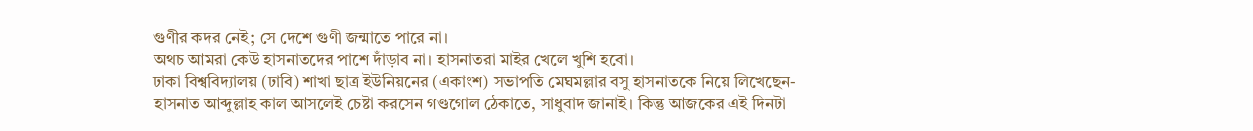গুণীর কদর নেই; সে দেশে গুণী জন্মাতে পারে না।
অথচ আমরা কেউ হাসনাতদের পাশে দাঁড়াব না। হাসনাতরা মাইর খেলে খুশি হবো।
ঢাকা বিশ্ববিদ্যালয় (ঢাবি) শাখা ছাত্র ইউনিয়নের (একাংশ) সভাপতি মেঘমল্লার বসু হাসনাতকে নিয়ে লিখেছেন-
হাসনাত আব্দুল্লাহ কাল আসলেই চেষ্টা করসেন গণ্ডগোল ঠেকাতে, সাধুবাদ জানাই। কিন্তু আজকের এই দিনটা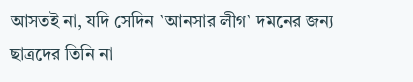আসতই না, যদি সেদিন `আনসার লীগ` দমনের জন্য ছাত্রদের তিনি না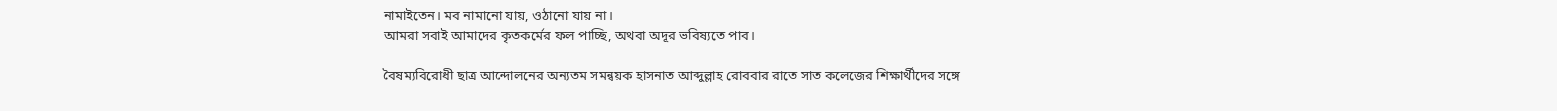নামাইতেন। মব নামানো যায়, ওঠানো যায় না।
আমরা সবাই আমাদের কৃতকর্মের ফল পাচ্ছি, অথবা অদূর ভবিষ্যতে পাব।

বৈষম্যবিরোধী ছাত্র আন্দোলনের অন্যতম সমন্বয়ক হাসনাত আব্দুল্লাহ রোববার রাতে সাত কলেজের শিক্ষার্থীদের সঙ্গে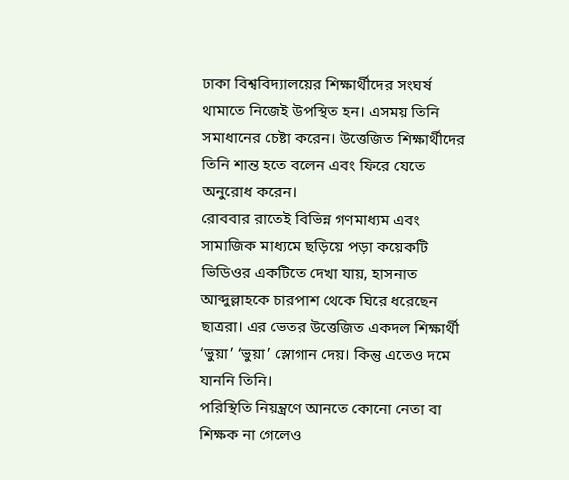ঢাকা বিশ্ববিদ্যালয়ের শিক্ষার্থীদের সংঘর্ষ থামাতে নিজেই উপস্থিত হন। এসময় তিনি সমাধানের চেষ্টা করেন। উত্তেজিত শিক্ষার্থীদের তিনি শান্ত হতে বলেন এবং ফিরে যেতে অনুরোধ করেন।
রোববার রাতেই বিভিন্ন গণমাধ্যম এবং সামাজিক মাধ্যমে ছড়িয়ে পড়া কয়েকটি ভিডিওর একটিতে দেখা যায়, হাসনাত আব্দুল্লাহকে চারপাশ থেকে ঘিরে ধরেছেন ছাত্ররা। এর ভেতর উত্তেজিত একদল শিক্ষার্থী ‘ভুয়া’ ‘ভুয়া’ স্লোগান দেয়। কিন্তু এতেও দমে যাননি তিনি।
পরিস্থিতি নিয়ন্ত্রণে আনতে কোনো নেতা বা শিক্ষক না গেলেও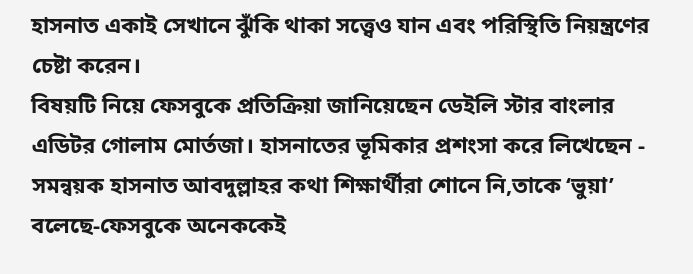হাসনাত একাই সেখানে ঝুঁকি থাকা সত্ত্বেও যান এবং পরিস্থিতি নিয়ন্ত্রণের চেষ্টা করেন।
বিষয়টি নিয়ে ফেসবুকে প্রতিক্রিয়া জানিয়েছেন ডেইলি স্টার বাংলার এডিটর গোলাম মোর্তজা। হাসনাতের ভূমিকার প্রশংসা করে লিখেছেন -
সমন্বয়ক হাসনাত আবদুল্লাহর কথা শিক্ষার্থীরা শোনে নি,তাকে ‘ভুয়া’ বলেছে-ফেসবুকে অনেককেই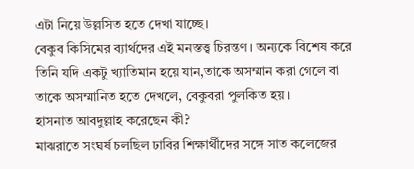এটা নিয়ে উল্লসিত হতে দেখা যাচ্ছে।
বেকুব কিসিমের ব্যার্থদের এই মনস্তত্ত্ব চিরন্তণ। অন্যকে বিশেষ করে তিনি যদি একটু খ্যাতিমান হয়ে যান,তাকে অসম্মান করা গেলে বা তাকে অসম্মানিত হতে দেখলে, বেকুবরা পুলকিত হয়।
হাসনাত আবদুল্লাহ করেছেন কী?
মাঝরাতে সংঘর্ষ চলছিল ঢাবির শিক্ষার্থীদের সঙ্গে সাত কলেজের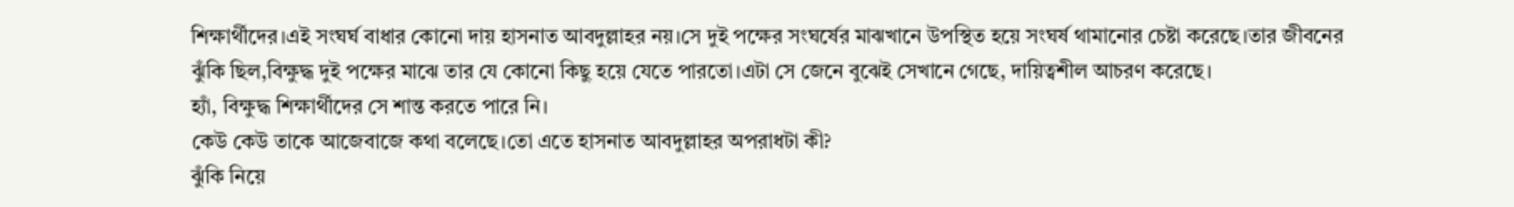শিক্ষার্থীদের।এই সংঘর্ঘ বাধার কোনো দায় হাসনাত আবদুল্লাহর নয়।সে দুই পক্ষের সংঘর্ষের মাঝখানে উপস্থিত হয়ে সংঘর্ষ থামানোর চেষ্টা করেছে।তার জীবনের ঝুঁকি ছিল,বিক্ষুদ্ধ দুই পক্ষের মাঝে তার যে কোনো কিছু হয়ে যেতে পারতো।এটা সে জেনে বুঝেই সেখানে গেছে, দায়িত্বশীল আচরণ করেছে।
হ্যাঁ, বিক্ষুদ্ধ শিক্ষার্থীদের সে শান্ত করতে পারে নি।
কেউ কেউ তাকে আজেবাজে কথা বলেছে।তো এতে হাসনাত আবদুল্লাহর অপরাধটা কী?
ঝুঁকি নিয়ে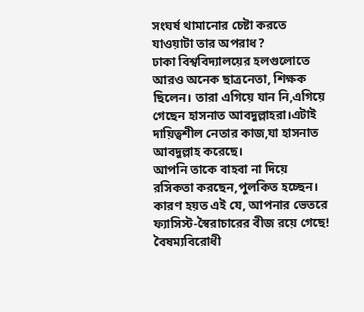সংঘর্ষ থামানোর চেষ্টা করতে যাওয়াটা তার অপরাধ?
ঢাকা বিশ্ববিদ্যালয়ের হলগুলোতে আরও অনেক ছাত্রনেতা, শিক্ষক ছিলেন। তারা এগিয়ে যান নি,এগিয়ে গেছেন হাসনাত আবদুল্লাহরা।এটাই দায়িত্বশীল নেতার কাজ,যা হাসনাত আবদুল্লাহ করেছে।
আপনি তাকে বাহবা না দিয়ে রসিকতা করছেন,পুলকিত হচ্ছেন।
কারণ হয়ত এই যে, আপনার ভেতরে ফ্যাসিস্ট-স্বৈরাচারের বীজ রয়ে গেছে!
বৈষম্যবিরোধী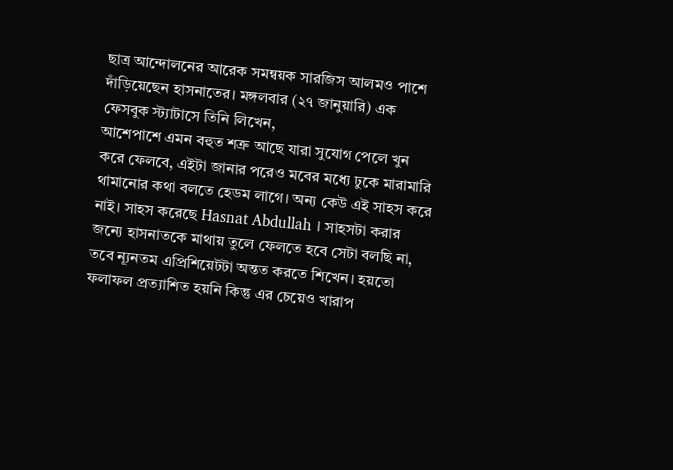ছাত্র আন্দোলনের আরেক সমন্বয়ক সারজিস আলমও পাশে দাঁড়িয়েছেন হাসনাতের। মঙ্গলবার (২৭ জানুয়ারি) এক ফেসবুক স্ট্যাটাসে তিনি লিখেন,
আশেপাশে এমন বহুত শত্রু আছে যারা সুযোগ পেলে খুন করে ফেলবে, এইটা জানার পরেও মবের মধ্যে ঢুকে মারামারি থামানোর কথা বলতে হেডম লাগে। অন্য কেউ এই সাহস করে নাই। সাহস করেছে Hasnat Abdullah । সাহসটা করার জন্যে হাসনাতকে মাথায় তুলে ফেলতে হবে সেটা বলছি না, তবে ন্যূনতম এপ্রিশিয়েটটা অন্তত করতে শিখেন। হয়তো ফলাফল প্রত্যাশিত হয়নি কিন্তু এর চেয়েও খারাপ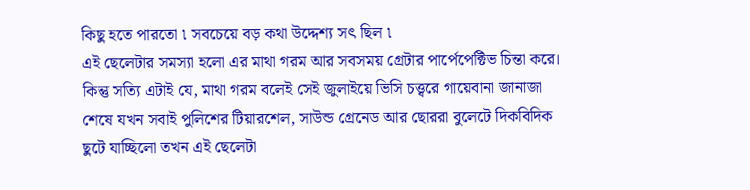কিছু হতে পারতো ৷ সবচেয়ে বড় কথা উদ্দেশ্য সৎ ছিল ৷
এই ছেলেটার সমস্যা হলো এর মাথা গরম আর সবসময় গ্রেটার পার্পেপেক্টিভ চিন্তা করে। কিন্তু সত্যি এটাই যে, মাথা গরম বলেই সেই জুলাইয়ে ভিসি চত্ত্বরে গায়েবানা জানাজা শেষে যখন সবাই পুলিশের টিয়ারশেল, সাউন্ড গ্রেনেড আর ছোররা বুলেটে দিকবিদিক ছুটে যাচ্ছিলো তখন এই ছেলেটা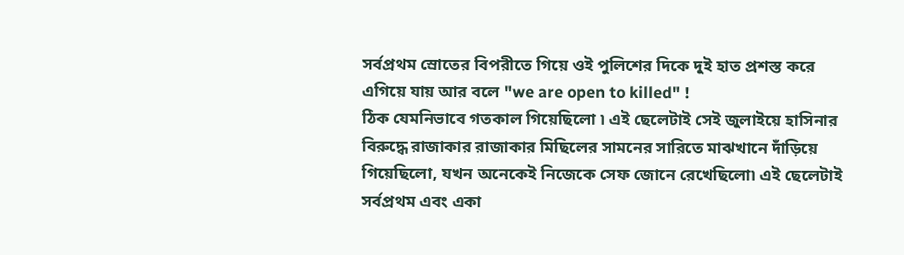সর্বপ্রথম স্রোতের বিপরীতে গিয়ে ওই পুলিশের দিকে দুই হাত প্রশস্ত করে এগিয়ে যায় আর বলে "we are open to killed" !
ঠিক যেমনিভাবে গতকাল গিয়েছিলো ৷ এই ছেলেটাই সেই জুলাইয়ে হাসিনার বিরুদ্ধে রাজাকার রাজাকার মিছিলের সামনের সারিতে মাঝখানে দাঁড়িয়ে গিয়েছিলো, যখন অনেকেই নিজেকে সেফ জোনে রেখেছিলো৷ এই ছেলেটাই সর্বপ্রথম এবং একা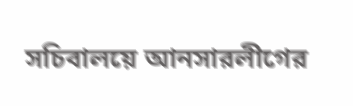সচিবালয়ে আনসারলীগের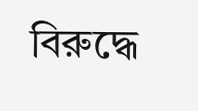বিরুদ্ধে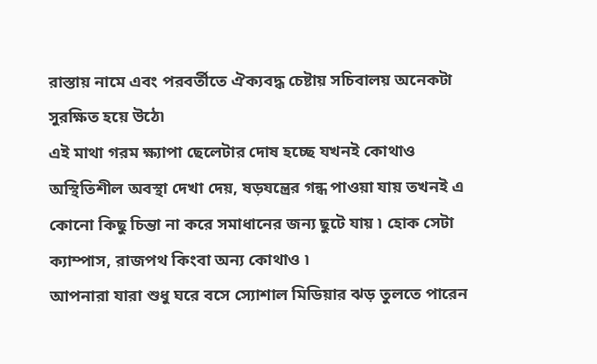রাস্তায় নামে এবং পরবর্তীতে ঐক্যবদ্ধ চেষ্টায় সচিবালয় অনেকটা সুরক্ষিত হয়ে উঠে৷
এই মাথা গরম ক্ষ্যাপা ছেলেটার দোষ হচ্ছে যখনই কোথাও অস্থিতিশীল অবস্থা দেখা দেয়, ষড়যন্ত্রের গন্ধ পাওয়া যায় তখনই এ কোনো কিছু চিন্তা না করে সমাধানের জন্য ছুটে যায় ৷ হোক সেটা ক্যাম্পাস, রাজপথ কিংবা অন্য কোথাও ৷
আপনারা যারা শুধু ঘরে বসে স্যোশাল মিডিয়ার ঝড় তুলতে পারেন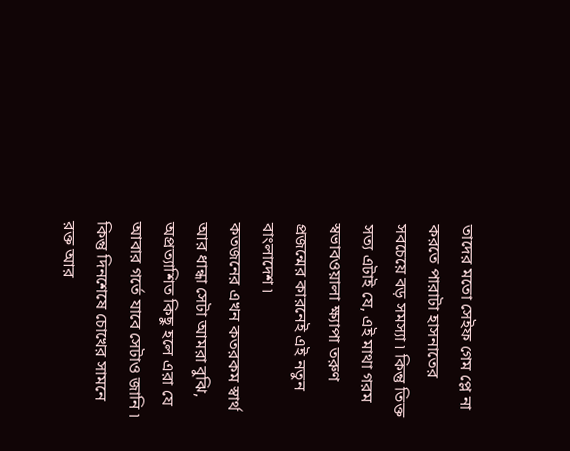তাদের মতো সেইফ গেম প্লে না করতে পারাটা হাসনাতের সবচেয়ে বড় সমস্যা ৷ কিন্তু তিক্ত সত্য এটাই যে, এই মাথা গরম স্বভাবওয়ালা ক্ষ্যাপা তরুণ প্রজন্মের কারনেই এই নতুন বাংলাদেশ ৷
কতজনের এখন কতরকম স্বার্থ আর ধান্ধা সেটা আমরা বুঝি, অপ্রত্যাশিত কিছু হলে এরা যে আবার গর্তে যাবে সেটাও জানি ৷ কিন্তু দিনশেষে চোখের সামনে রক্ত আর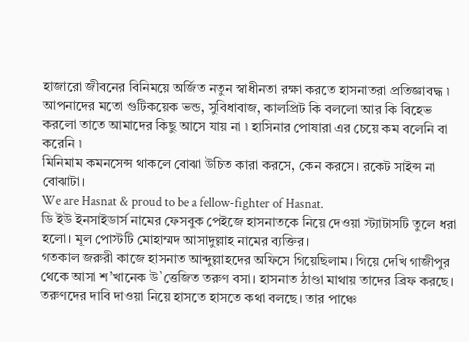হাজারো জীবনের বিনিময়ে অর্জিত নতুন স্বাধীনতা রক্ষা করতে হাসনাতরা প্রতিজ্ঞাবদ্ধ ৷
আপনাদের মতো গুটিকয়েক ভন্ড, সুবিধাবাজ, কালপ্রিট কি বললো আর কি বিহেভ করলো তাতে আমাদের কিছু আসে যায় না ৷ হাসিনার পোষারা এর চেয়ে কম বলেনি বা করেনি ৷
মিনিমাম কমনসেন্স থাকলে বোঝা উচিত কারা করসে, কেন করসে। রকেট সাইন্স না বোঝাটা।
We are Hasnat & proud to be a fellow-fighter of Hasnat.
ডি ইউ ইনসাইডার্স নামের ফেসবুক পেইজে হাসনাতকে নিয়ে দেওয়া স্ট্যাটাসটি তুলে ধরা হলো। মূল পোস্টটি মোহাম্মদ আসাদুল্লাহ নামের ব্যক্তির।
গতকাল জরুরী কাজে হাসনাত আব্দুল্লাহদের অফিসে গিয়েছিলাম। গিয়ে দেখি গাজীপুর থেকে আসা শ’খানেক উ`ত্তেজিত তরুণ বসা। হাসনাত ঠাণ্ডা মাথায় তাদের ব্রিফ করছে। তরুণদের দাবি দাওয়া নিয়ে হাসতে হাসতে কথা বলছে। তার পাঞ্চে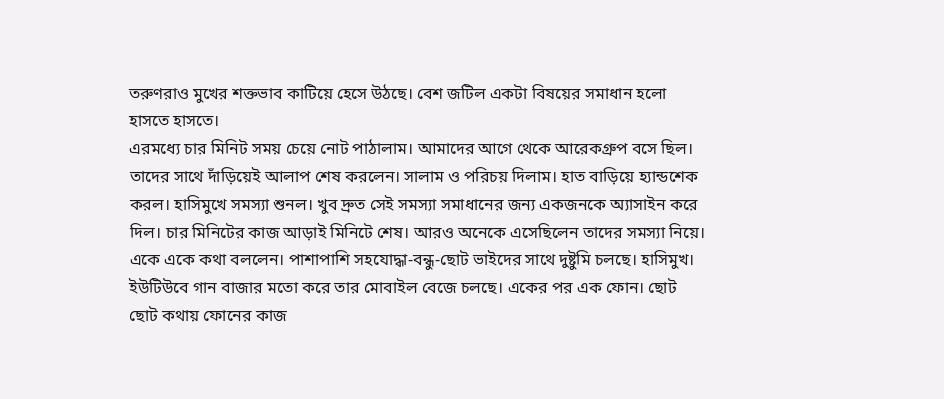তরুণরাও মুখের শক্তভাব কাটিয়ে হেসে উঠছে। বেশ জটিল একটা বিষয়ের সমাধান হলো হাসতে হাসতে।
এরমধ্যে চার মিনিট সময় চেয়ে নোট পাঠালাম। আমাদের আগে থেকে আরেকগ্রুপ বসে ছিল। তাদের সাথে দাঁড়িয়েই আলাপ শেষ করলেন। সালাম ও পরিচয় দিলাম। হাত বাড়িয়ে হ্যান্ডশেক করল। হাসিমুখে সমস্যা শুনল। খুব দ্রুত সেই সমস্যা সমাধানের জন্য একজনকে অ্যাসাইন করে দিল। চার মিনিটের কাজ আড়াই মিনিটে শেষ। আরও অনেকে এসেছিলেন তাদের সমস্যা নিয়ে। একে একে কথা বললেন। পাশাপাশি সহযোদ্ধা-বন্ধু-ছোট ভাইদের সাথে দুষ্টুমি চলছে। হাসিমুখ। ইউটিউবে গান বাজার মতো করে তার মোবাইল বেজে চলছে। একের পর এক ফোন। ছোট ছোট কথায় ফোনের কাজ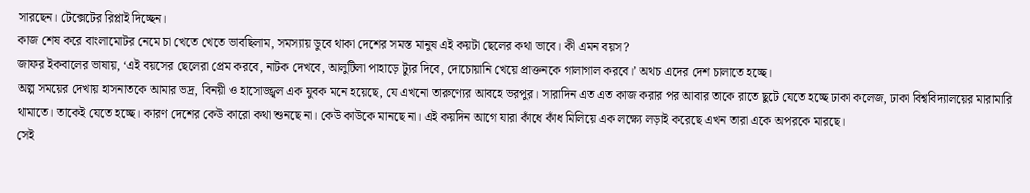সারছেন। টেক্সেটের রিপ্লাই দিচ্ছেন।
কাজ শেষ করে বাংলামোটর নেমে চা খেতে খেতে ভাবছিলাম, সমস্যায় ডুবে থাকা দেশের সমস্ত মানুষ এই কয়টা ছেলের কথা ভাবে। কী এমন বয়স?
জাফর ইকবালের ভাষায়, ‘এই বয়সের ছেলেরা প্রেম করবে, নাটক দেখবে, আলুটিলা পাহাড়ে ট্যুর দিবে, দোচোয়ানি খেয়ে প্রাক্তনকে গালাগাল করবে।’ অথচ এদের দেশ চালাতে হচ্ছে।
অল্প সময়ের দেখায় হাসনাতকে আমার ভদ্র, বিনয়ী ও হাসোজ্জ্বল এক যুবক মনে হয়েছে, যে এখনো তারুণ্যের আবহে ভরপুর। সারাদিন এত এত কাজ করার পর আবার তাকে রাতে ছুটে যেতে হচ্ছে ঢাকা কলেজ, ঢাকা বিশ্ববিদ্যালয়ের মারামারি থামাতে। তাকেই যেতে হচ্ছে। কারণ দেশের কেউ কারো কথা শুনছে না। কেউ কাউকে মানছে না। এই কয়দিন আগে যারা কাঁধে কাঁধ মিলিয়ে এক লক্ষ্যে লড়াই করেছে এখন তারা একে অপরকে মারছে।
সেই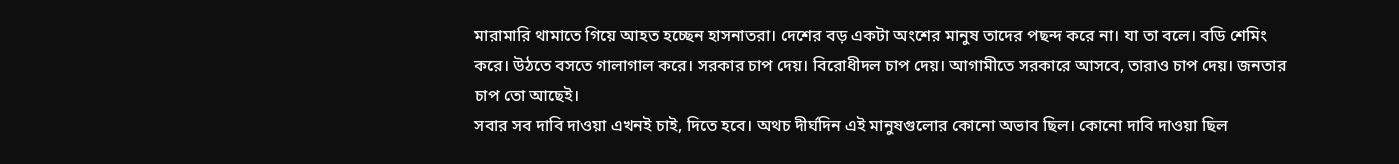মারামারি থামাতে গিয়ে আহত হচ্ছেন হাসনাতরা। দেশের বড় একটা অংশের মানুষ তাদের পছন্দ করে না। যা তা বলে। বডি শেমিং করে। উঠতে বসতে গালাগাল করে। সরকার চাপ দেয়। বিরোধীদল চাপ দেয়। আগামীতে সরকারে আসবে, তারাও চাপ দেয়। জনতার চাপ তো আছেই।
সবার সব দাবি দাওয়া এখনই চাই, দিতে হবে। অথচ দীর্ঘদিন এই মানুষগুলোর কোনো অভাব ছিল। কোনো দাবি দাওয়া ছিল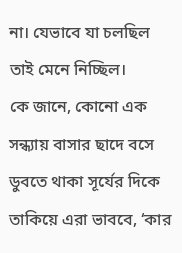না। যেভাবে যা চলছিল তাই মেনে নিচ্ছিল।
কে জানে, কোনো এক সন্ধ্যায় বাসার ছাদে বসে ডুবতে থাকা সূর্যের দিকে তাকিয়ে এরা ভাববে, ‘কার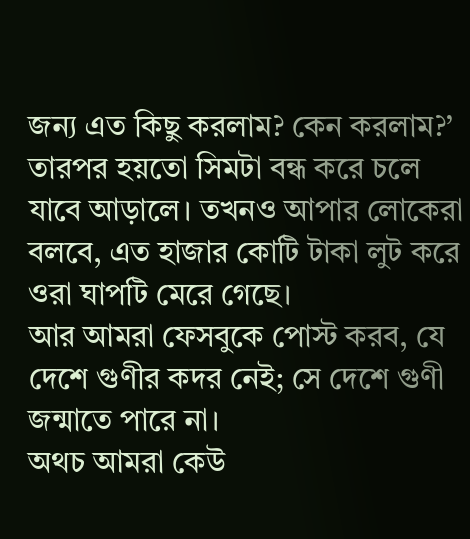জন্য এত কিছু করলাম? কেন করলাম?’ তারপর হয়তো সিমটা বন্ধ করে চলে যাবে আড়ালে। তখনও আপার লোকেরা বলবে, এত হাজার কোটি টাকা লুট করে ওরা ঘাপটি মেরে গেছে।
আর আমরা ফেসবুকে পোস্ট করব, যে দেশে গুণীর কদর নেই; সে দেশে গুণী জন্মাতে পারে না।
অথচ আমরা কেউ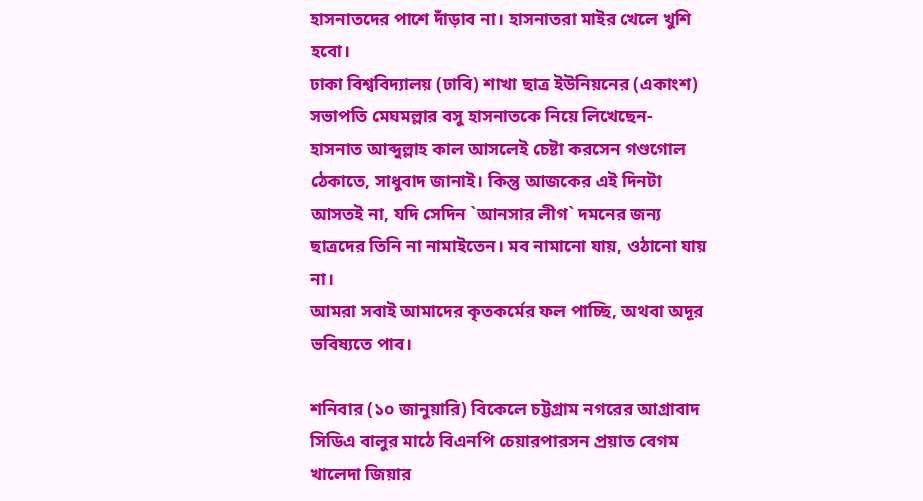হাসনাতদের পাশে দাঁড়াব না। হাসনাতরা মাইর খেলে খুশি হবো।
ঢাকা বিশ্ববিদ্যালয় (ঢাবি) শাখা ছাত্র ইউনিয়নের (একাংশ) সভাপতি মেঘমল্লার বসু হাসনাতকে নিয়ে লিখেছেন-
হাসনাত আব্দুল্লাহ কাল আসলেই চেষ্টা করসেন গণ্ডগোল ঠেকাতে, সাধুবাদ জানাই। কিন্তু আজকের এই দিনটা আসতই না, যদি সেদিন `আনসার লীগ` দমনের জন্য ছাত্রদের তিনি না নামাইতেন। মব নামানো যায়, ওঠানো যায় না।
আমরা সবাই আমাদের কৃতকর্মের ফল পাচ্ছি, অথবা অদূর ভবিষ্যতে পাব।

শনিবার (১০ জানুয়ারি) বিকেলে চট্টগ্রাম নগরের আগ্রাবাদ সিডিএ বালুর মাঠে বিএনপি চেয়ারপারসন প্রয়াত বেগম খালেদা জিয়ার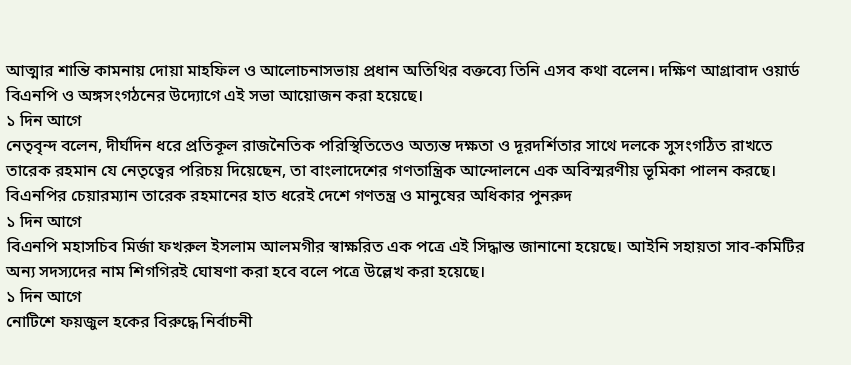আত্মার শান্তি কামনায় দোয়া মাহফিল ও আলোচনাসভায় প্রধান অতিথির বক্তব্যে তিনি এসব কথা বলেন। দক্ষিণ আগ্রাবাদ ওয়ার্ড বিএনপি ও অঙ্গসংগঠনের উদ্যোগে এই সভা আয়োজন করা হয়েছে।
১ দিন আগে
নেতৃবৃন্দ বলেন, দীর্ঘদিন ধরে প্রতিকূল রাজনৈতিক পরিস্থিতিতেও অত্যন্ত দক্ষতা ও দূরদর্শিতার সাথে দলকে সুসংগঠিত রাখতে তারেক রহমান যে নেতৃত্বের পরিচয় দিয়েছেন, তা বাংলাদেশের গণতান্ত্রিক আন্দোলনে এক অবিস্মরণীয় ভূমিকা পালন করছে। বিএনপির চেয়ারম্যান তারেক রহমানের হাত ধরেই দেশে গণতন্ত্র ও মানুষের অধিকার পুনরুদ
১ দিন আগে
বিএনপি মহাসচিব মির্জা ফখরুল ইসলাম আলমগীর স্বাক্ষরিত এক পত্রে এই সিদ্ধান্ত জানানো হয়েছে। আইনি সহায়তা সাব-কমিটির অন্য সদস্যদের নাম শিগগিরই ঘোষণা করা হবে বলে পত্রে উল্লেখ করা হয়েছে।
১ দিন আগে
নোটিশে ফয়জুল হকের বিরুদ্ধে নির্বাচনী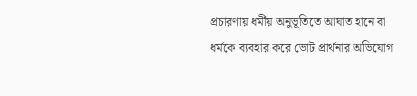প্রচারণায় ধর্মীয় অনুভূতিতে আঘাত হানে বা ধর্মকে ব্যবহার করে ভোট প্রার্থনার অভিযোগ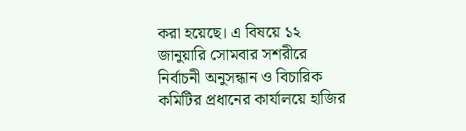করা হয়েছে। এ বিষয়ে ১২ জানুয়ারি সোমবার সশরীরে নির্বাচনী অনুসন্ধান ও বিচারিক কমিটির প্রধানের কার্যালয়ে হাজির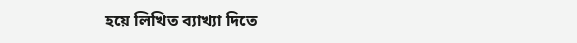হয়ে লিখিত ব্যাখ্যা দিতে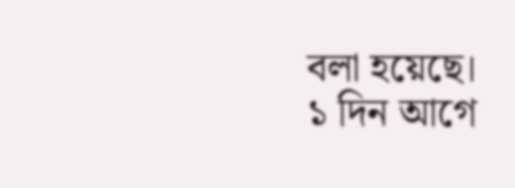বলা হয়েছে।
১ দিন আগে